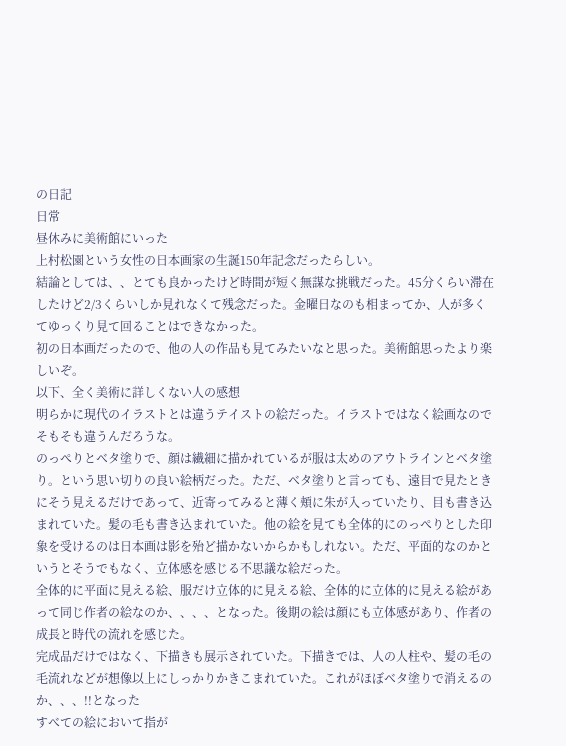の日記
日常
昼休みに美術館にいった
上村松園という女性の日本画家の生誕150年記念だったらしい。
結論としては、、とても良かったけど時間が短く無謀な挑戦だった。45分くらい滞在したけど2/3くらいしか見れなくて残念だった。金曜日なのも相まってか、人が多くてゆっくり見て回ることはできなかった。
初の日本画だったので、他の人の作品も見てみたいなと思った。美術館思ったより楽しいぞ。
以下、全く美術に詳しくない人の感想
明らかに現代のイラストとは違うテイストの絵だった。イラストではなく絵画なのでそもそも違うんだろうな。
のっぺりとベタ塗りで、顔は繊細に描かれているが服は太めのアウトラインとベタ塗り。という思い切りの良い絵柄だった。ただ、ベタ塗りと言っても、遠目で見たときにそう見えるだけであって、近寄ってみると薄く頬に朱が入っていたり、目も書き込まれていた。髪の毛も書き込まれていた。他の絵を見ても全体的にのっぺりとした印象を受けるのは日本画は影を殆ど描かないからかもしれない。ただ、平面的なのかというとそうでもなく、立体感を感じる不思議な絵だった。
全体的に平面に見える絵、服だけ立体的に見える絵、全体的に立体的に見える絵があって同じ作者の絵なのか、、、、となった。後期の絵は顔にも立体感があり、作者の成長と時代の流れを感じた。
完成品だけではなく、下描きも展示されていた。下描きでは、人の人柱や、髪の毛の毛流れなどが想像以上にしっかりかきこまれていた。これがほぼベタ塗りで消えるのか、、、!!となった
すべての絵において指が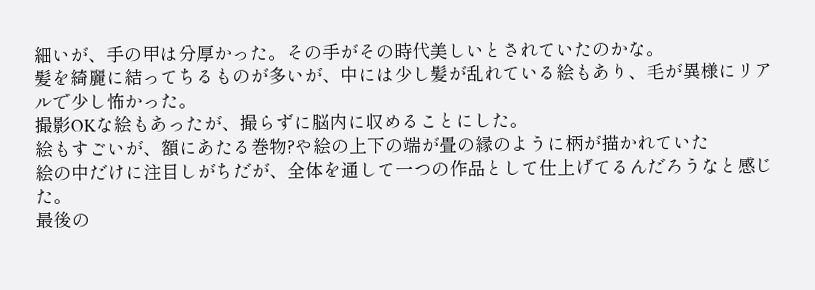細いが、手の甲は分厚かった。その手がその時代美しいとされていたのかな。
髪を綺麗に結ってちるものが多いが、中には少し髪が乱れている絵もあり、毛が異様にリアルで少し怖かった。
撮影OKな絵もあったが、撮らずに脳内に収めることにした。
絵もすごいが、額にあたる巻物?や絵の上下の端が畳の縁のように柄が描かれていた
絵の中だけに注目しがちだが、全体を通して一つの作品として仕上げてるんだろうなと感じた。
最後の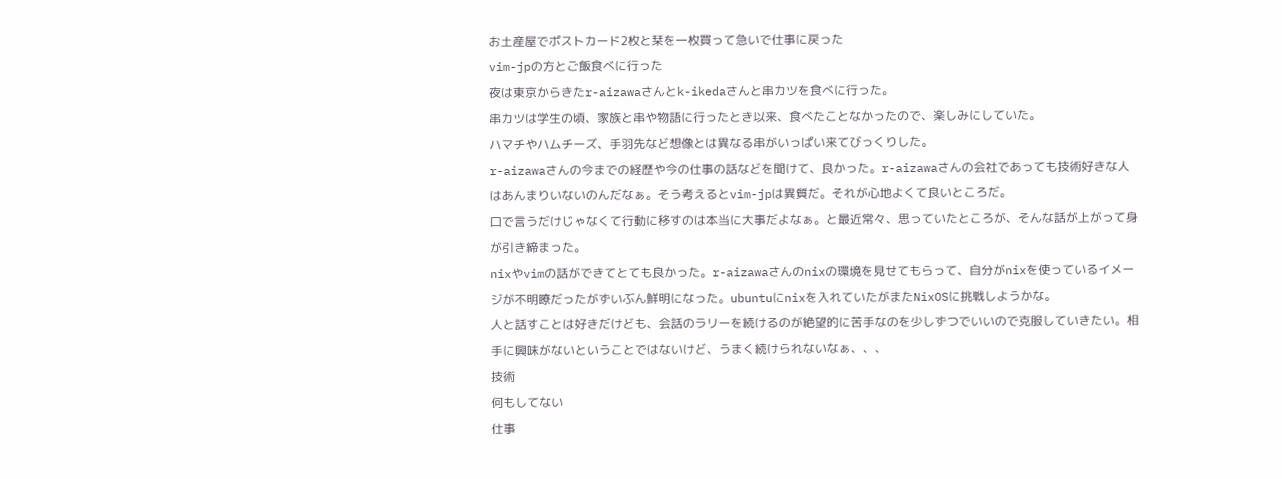お土産屋でポストカード2枚と栞を一枚買って急いで仕事に戻った
vim-jpの方とご飯食べに行った
夜は東京からきたr-aizawaさんとk-ikedaさんと串カツを食べに行った。
串カツは学生の頃、家族と串や物語に行ったとき以来、食べたことなかったので、楽しみにしていた。
ハマチやハムチーズ、手羽先など想像とは異なる串がいっぱい来てびっくりした。
r-aizawaさんの今までの経歴や今の仕事の話などを聞けて、良かった。r-aizawaさんの会社であっても技術好きな人はあんまりいないのんだなぁ。そう考えるとvim-jpは異質だ。それが心地よくて良いところだ。
口で言うだけじゃなくて行動に移すのは本当に大事だよなぁ。と最近常々、思っていたところが、そんな話が上がって身が引き締まった。
nixやvimの話ができてとても良かった。r-aizawaさんのnixの環境を見せてもらって、自分がnixを使っているイメージが不明瞭だったがずいぶん鮮明になった。ubuntuにnixを入れていたがまたNixOSに挑戦しようかな。
人と話すことは好きだけども、会話のラリーを続けるのが絶望的に苦手なのを少しずつでいいので克服していきたい。相手に興味がないということではないけど、うまく続けられないなぁ、、、
技術
何もしてない
仕事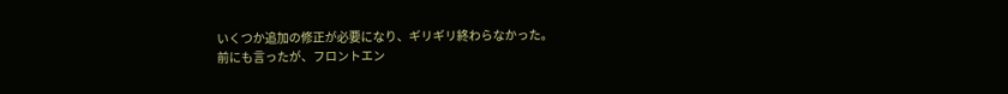いくつか追加の修正が必要になり、ギリギリ終わらなかった。
前にも言ったが、フロントエン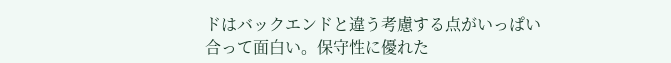ドはバックエンドと違う考慮する点がいっぱい合って面白い。保守性に優れた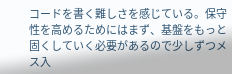コードを書く難しさを感じている。保守性を高めるためにはまず、基盤をもっと固くしていく必要があるので少しずつメス入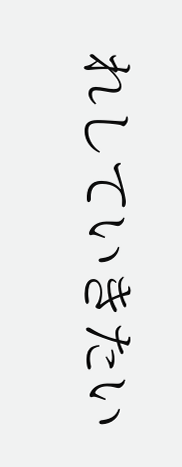れしていきたい